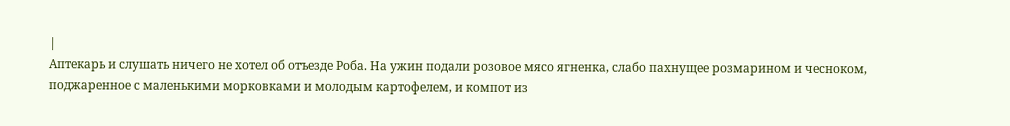|
Аптекарь и слушать ничего не хотел об отъезде Роба. На ужин подали розовое мясо ягненка, слабо пахнущее розмарином и чесноком, поджаренное с маленькими морковками и молодым картофелем, и компот из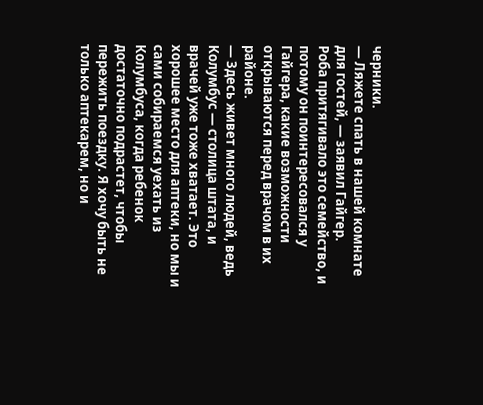черники.
— Ляжете спать в нашей комнате для гостей, — заявил Гайгер.
Роба притягивало это семейство, и потому он поинтересовался у Гайгера, какие возможности открываются перед врачом в их районе.
— Здесь живет много людей, ведь Колумбус — столица штата, и врачей уже тоже хватает. Это хорошее место для аптеки, но мы и сами собираемся уехать из Колумбуса, когда ребенок достаточно подрастет, чтобы пережить поездку. Я хочу быть не только аптекарем, но и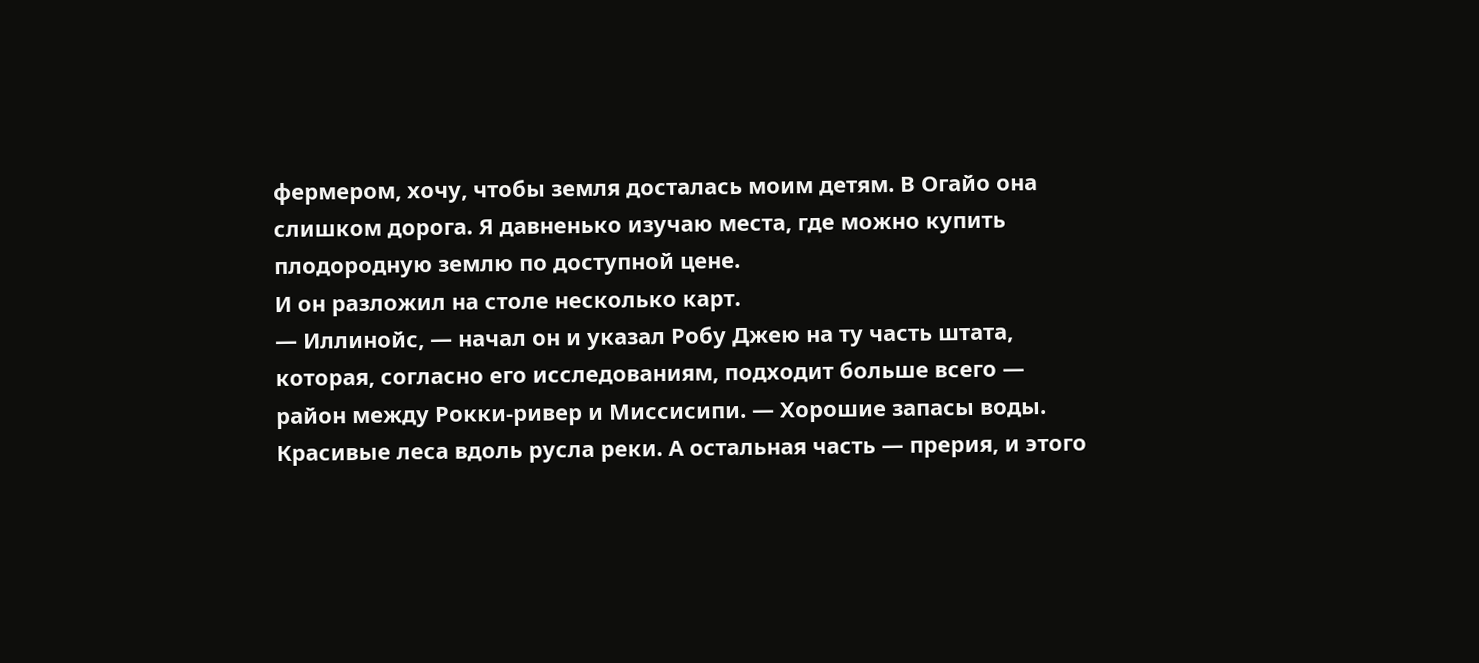фермером, хочу, чтобы земля досталась моим детям. В Огайо она слишком дорога. Я давненько изучаю места, где можно купить плодородную землю по доступной цене.
И он разложил на столе несколько карт.
— Иллинойс, — начал он и указал Робу Джею на ту часть штата, которая, согласно его исследованиям, подходит больше всего — район между Рокки-ривер и Миссисипи. — Хорошие запасы воды. Красивые леса вдоль русла реки. А остальная часть — прерия, и этого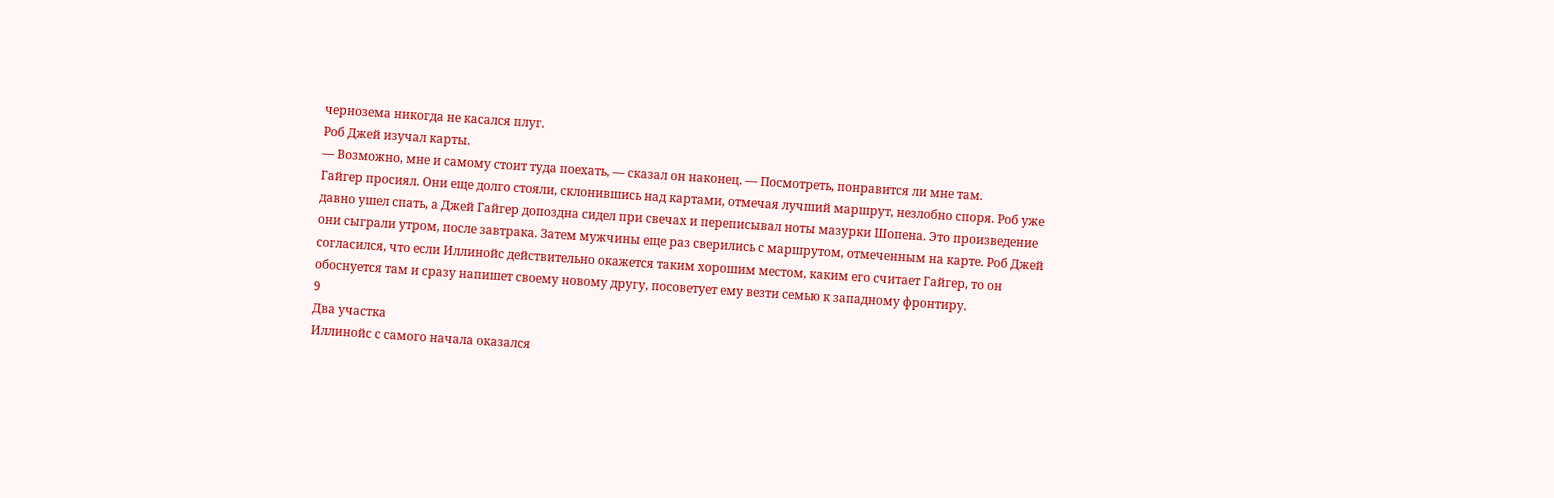чернозема никогда не касался плуг.
Роб Джей изучал карты.
— Возможно, мне и самому стоит туда поехать, — сказал он наконец. — Посмотреть, понравится ли мне там.
Гайгер просиял. Они еще долго стояли, склонившись над картами, отмечая лучший маршрут, незлобно споря. Роб уже давно ушел спать, а Джей Гайгер допоздна сидел при свечах и переписывал ноты мазурки Шопена. Это произведение они сыграли утром, после завтрака. Затем мужчины еще раз сверились с маршрутом, отмеченным на карте. Роб Джей согласился, что если Иллинойс действительно окажется таким хорошим местом, каким его считает Гайгер, то он обоснуется там и сразу напишет своему новому другу, посоветует ему везти семью к западному фронтиру.
9
Два участка
Иллинойс с самого начала оказался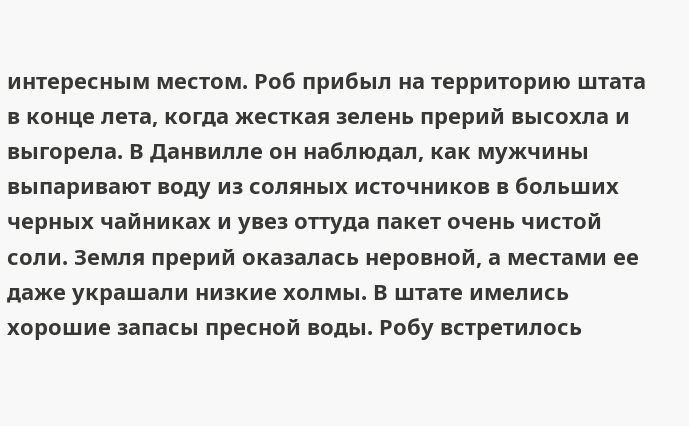интересным местом. Роб прибыл на территорию штата в конце лета, когда жесткая зелень прерий высохла и выгорела. В Данвилле он наблюдал, как мужчины выпаривают воду из соляных источников в больших черных чайниках и увез оттуда пакет очень чистой соли. Земля прерий оказалась неровной, а местами ее даже украшали низкие холмы. В штате имелись хорошие запасы пресной воды. Робу встретилось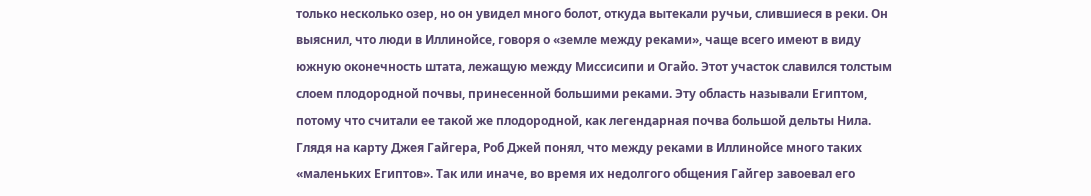только несколько озер, но он увидел много болот, откуда вытекали ручьи, слившиеся в реки. Он выяснил, что люди в Иллинойсе, говоря о «земле между реками», чаще всего имеют в виду южную оконечность штата, лежащую между Миссисипи и Огайо. Этот участок славился толстым слоем плодородной почвы, принесенной большими реками. Эту область называли Египтом, потому что считали ее такой же плодородной, как легендарная почва большой дельты Нила. Глядя на карту Джея Гайгера, Роб Джей понял, что между реками в Иллинойсе много таких «маленьких Египтов». Так или иначе, во время их недолгого общения Гайгер завоевал его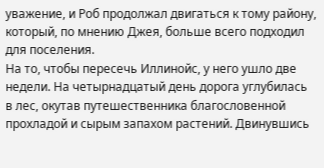уважение, и Роб продолжал двигаться к тому району, который, по мнению Джея, больше всего подходил для поселения.
На то, чтобы пересечь Иллинойс, у него ушло две недели. На четырнадцатый день дорога углубилась в лес, окутав путешественника благословенной прохладой и сырым запахом растений. Двинувшись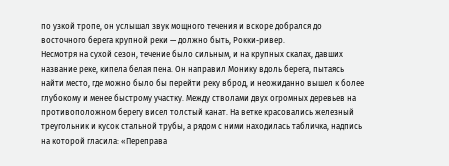по узкой тропе, он услышал звук мощного течения и вскоре добрался до восточного берега крупной реки — должно быть, Рокки-ривер.
Несмотря на сухой сезон, течение было сильным, и на крупных скалах, давших название реке, кипела белая пена. Он направил Монику вдоль берега, пытаясь найти место, где можно было бы перейти реку вброд, и неожиданно вышел к более глубокому и менее быстрому участку. Между стволами двух огромных деревьев на противоположном берегу висел толстый канат. На ветке красовались железный треугольник и кусок стальной трубы, а рядом с ними находилась табличка, надпись на которой гласила: «Переправа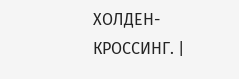ХОЛДЕН-КРОССИНГ. |